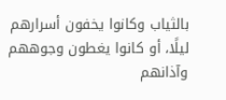بالثياب وكانوا يخفون أسرارهم ليلًا، أو كانوا يغطون وجوههم وآذانهم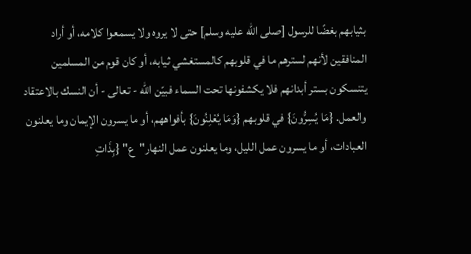بثيابهم بغضًا للرسول [صلى الله عليه وسلم] حتى لا يروه ولا يسمعوا كلامه، أو أراد المنافقين لأنهم لسترهم ما في قلوبهم كالمستغشي ثيابه، أو كان قوم من المسلمين يتنسكون بستر أبدانهم فلا يكشفونها تحت السماء فبيّن الله - تعالى - أن النسك بالاعتقاد والعمل. {مَا يُسِرُّونَ} في قلوبهم {وَمَا يُعْلِنُونَ} بأفواههم، أو ما يسرون الإيمان وما يعلنون العبادات، أو ما يسرون عمل الليل، وما يعلنون عمل النهار"ع" {بِذَاتِ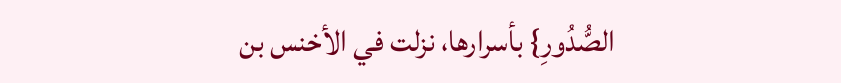الصُّدُورِ} بأسرارها، نزلت في الأخنس بن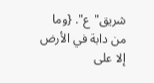شريق"ع". {وما من دابة في الأرض إلا على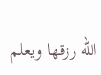الله رزقها ويعلم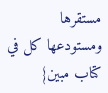مستقرها ومستودعها كل في كتاب مبين}